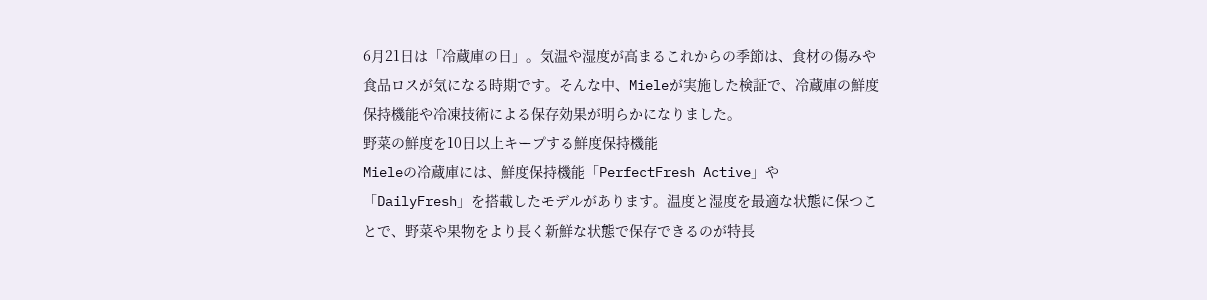6月21日は「冷蔵庫の日」。気温や湿度が高まるこれからの季節は、食材の傷みや食品ロスが気になる時期です。そんな中、Mieleが実施した検証で、冷蔵庫の鮮度保持機能や冷凍技術による保存効果が明らかになりました。
野菜の鮮度を10日以上キープする鮮度保持機能
Mieleの冷蔵庫には、鮮度保持機能「PerfectFresh Active」や「DailyFresh」を搭載したモデルがあります。温度と湿度を最適な状態に保つことで、野菜や果物をより長く新鮮な状態で保存できるのが特長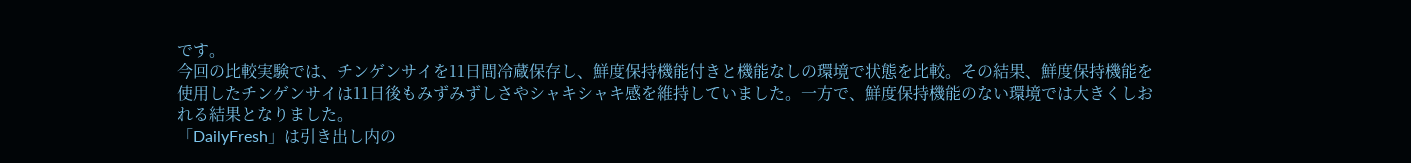です。
今回の比較実験では、チンゲンサイを11日間冷蔵保存し、鮮度保持機能付きと機能なしの環境で状態を比較。その結果、鮮度保持機能を使用したチンゲンサイは11日後もみずみずしさやシャキシャキ感を維持していました。一方で、鮮度保持機能のない環境では大きくしおれる結果となりました。
「DailyFresh」は引き出し内の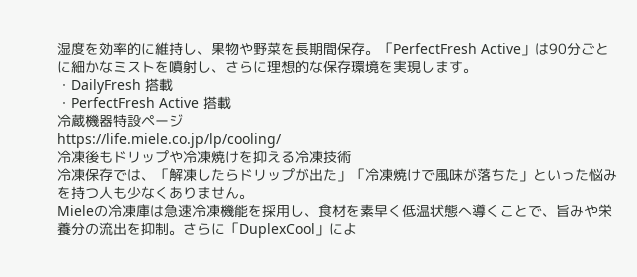湿度を効率的に維持し、果物や野菜を長期間保存。「PerfectFresh Active」は90分ごとに細かなミストを噴射し、さらに理想的な保存環境を実現します。
・DailyFresh 搭載
・PerfectFresh Active 搭載
冷蔵機器特設ページ
https://life.miele.co.jp/lp/cooling/
冷凍後もドリップや冷凍焼けを抑える冷凍技術
冷凍保存では、「解凍したらドリップが出た」「冷凍焼けで風味が落ちた」といった悩みを持つ人も少なくありません。
Mieleの冷凍庫は急速冷凍機能を採用し、食材を素早く低温状態へ導くことで、旨みや栄養分の流出を抑制。さらに「DuplexCool」によ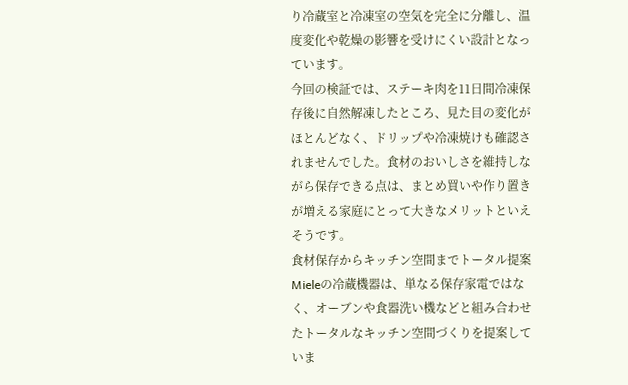り冷蔵室と冷凍室の空気を完全に分離し、温度変化や乾燥の影響を受けにくい設計となっています。
今回の検証では、ステーキ肉を11日間冷凍保存後に自然解凍したところ、見た目の変化がほとんどなく、ドリップや冷凍焼けも確認されませんでした。食材のおいしさを維持しながら保存できる点は、まとめ買いや作り置きが増える家庭にとって大きなメリットといえそうです。
食材保存からキッチン空間までトータル提案
Mieleの冷蔵機器は、単なる保存家電ではなく、オーブンや食器洗い機などと組み合わせたトータルなキッチン空間づくりを提案していま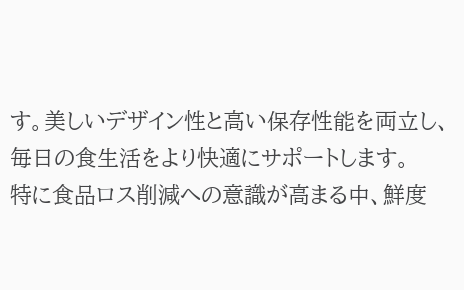す。美しいデザイン性と高い保存性能を両立し、毎日の食生活をより快適にサポートします。
特に食品ロス削減への意識が高まる中、鮮度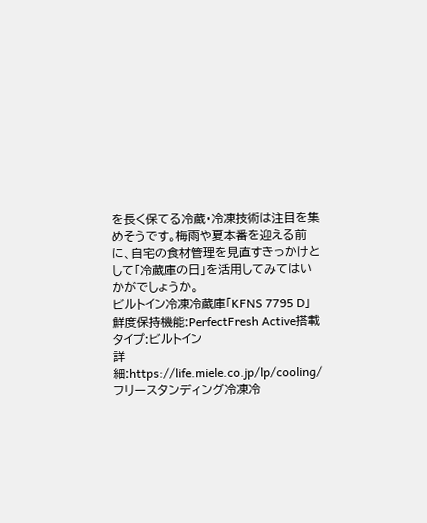を長く保てる冷蔵・冷凍技術は注目を集めそうです。梅雨や夏本番を迎える前に、自宅の食材管理を見直すきっかけとして「冷蔵庫の日」を活用してみてはいかがでしょうか。
ビルトイン冷凍冷蔵庫「KFNS 7795 D」
鮮度保持機能:PerfectFresh Active搭載
タイプ:ビルトイン
詳細:https://life.miele.co.jp/lp/cooling/
フリースタンディング冷凍冷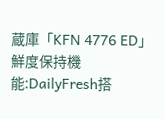蔵庫「KFN 4776 ED」
鮮度保持機能:DailyFresh搭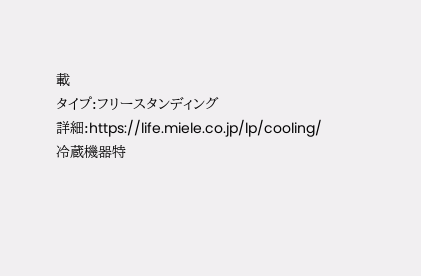載
タイプ:フリースタンディング
詳細:https://life.miele.co.jp/lp/cooling/
冷蔵機器特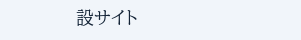設サイト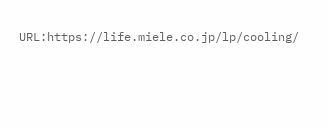URL:https://life.miele.co.jp/lp/cooling/